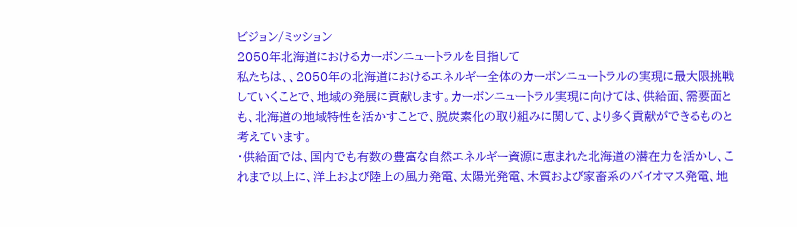ビジョン/ミッション
2050年北海道におけるカーボンニュートラルを目指して
私たちは、、2050年の北海道におけるエネルギー全体のカーボンニュートラルの実現に最大限挑戦していくことで、地域の発展に貢献します。カーボンニュートラル実現に向けては、供給面、需要面とも、北海道の地域特性を活かすことで、脱炭素化の取り組みに関して、より多く貢献ができるものと考えています。
・供給面では、国内でも有数の豊富な自然エネルギー資源に恵まれた北海道の潜在力を活かし、これまで以上に、洋上および陸上の風力発電、太陽光発電、木質および家畜系のバイオマス発電、地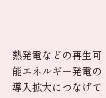熱発電などの再生可能エネルギー発電の導入拡大につなげて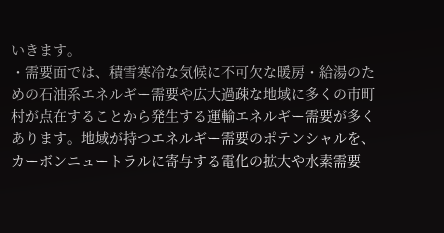いきます。
・需要面では、積雪寒冷な気候に不可欠な暖房・給湯のための石油系エネルギー需要や広大過疎な地域に多くの市町村が点在することから発生する運輸エネルギー需要が多くあります。地域が持つエネルギー需要のポテンシャルを、カーボンニュートラルに寄与する電化の拡大や水素需要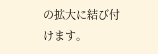の拡大に結び付けます。